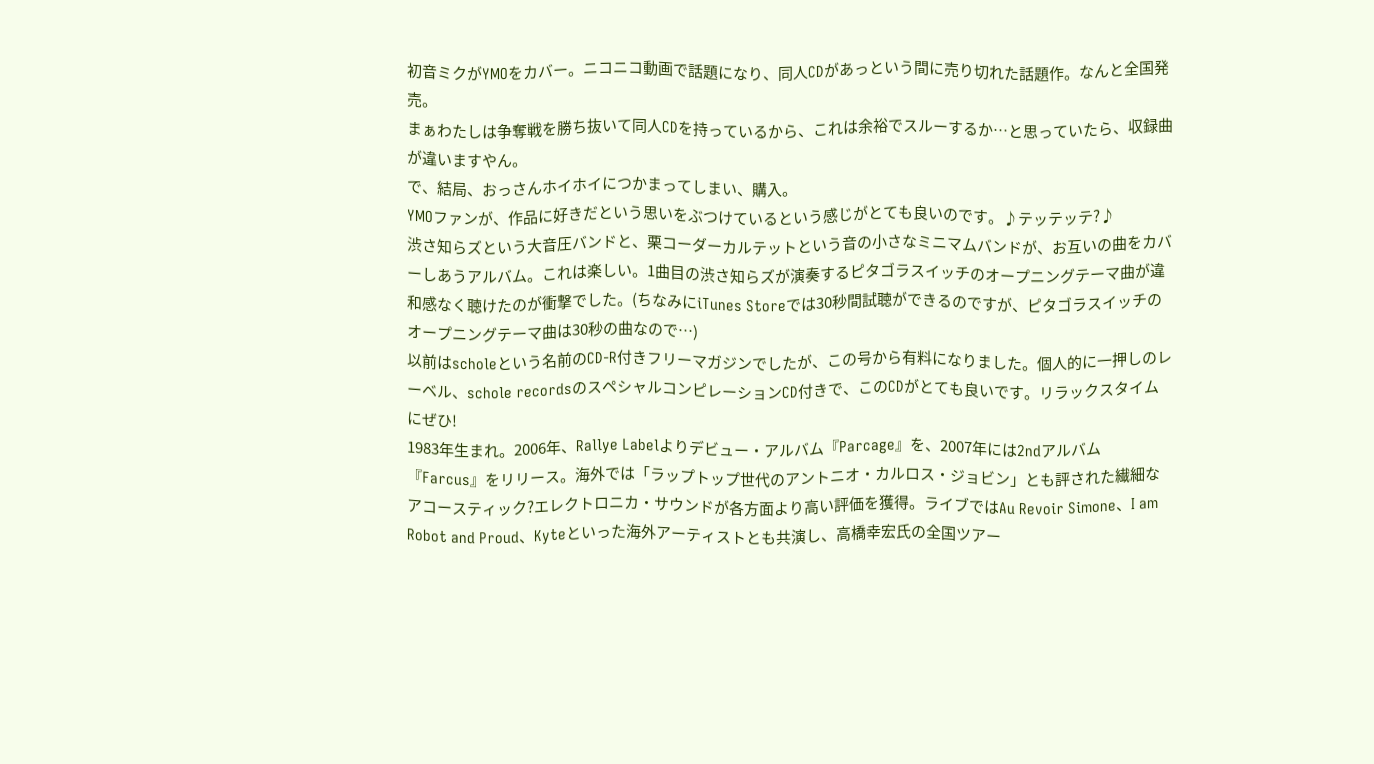初音ミクがYMOをカバー。ニコニコ動画で話題になり、同人CDがあっという間に売り切れた話題作。なんと全国発売。
まぁわたしは争奪戦を勝ち抜いて同人CDを持っているから、これは余裕でスルーするか…と思っていたら、収録曲が違いますやん。
で、結局、おっさんホイホイにつかまってしまい、購入。
YMOファンが、作品に好きだという思いをぶつけているという感じがとても良いのです。♪テッテッテ?♪
渋さ知らズという大音圧バンドと、栗コーダーカルテットという音の小さなミニマムバンドが、お互いの曲をカバーしあうアルバム。これは楽しい。1曲目の渋さ知らズが演奏するピタゴラスイッチのオープニングテーマ曲が違和感なく聴けたのが衝撃でした。(ちなみにiTunes Storeでは30秒間試聴ができるのですが、ピタゴラスイッチのオープニングテーマ曲は30秒の曲なので…)
以前はscholeという名前のCD-R付きフリーマガジンでしたが、この号から有料になりました。個人的に一押しのレーベル、schole recordsのスペシャルコンピレーションCD付きで、このCDがとても良いです。リラックスタイムにぜひ!
1983年生まれ。2006年、Rallye Labelよりデビュー・アルバム『Parcage』を、2007年には2ndアルバム『Farcus』をリリース。海外では「ラップトップ世代のアントニオ・カルロス・ジョビン」とも評された繊細なアコースティック?エレクトロニカ・サウンドが各方面より高い評価を獲得。ライブではAu Revoir Simone、I am Robot and Proud、Kyteといった海外アーティストとも共演し、高橋幸宏氏の全国ツアー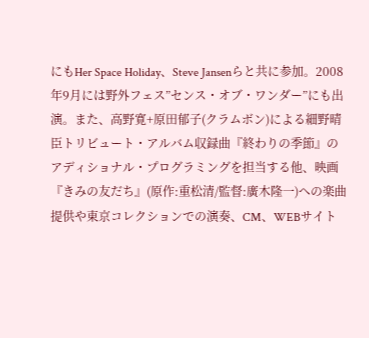にもHer Space Holiday、Steve Jansenらと共に参加。2008年9月には野外フェス”センス・オブ・ワンダー”にも出演。また、高野寛+原田郁子(クラムボン)による細野晴臣トリビュート・アルバム収録曲『終わりの季節』のアディショナル・プログラミングを担当する他、映画『きみの友だち』(原作:重松清/監督:廣木隆一)への楽曲提供や東京コレクションでの演奏、CM、WEBサイト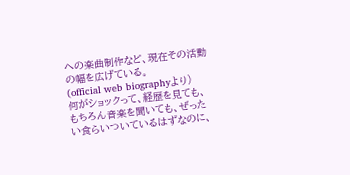への楽曲制作など、現在その活動の幅を広げている。
(official web biographyより)
何がショックって、経歴を見ても、もちろん音楽を聞いても、ぜったい食らいついているはずなのに、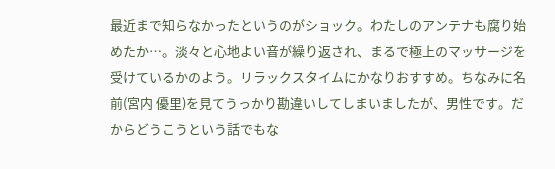最近まで知らなかったというのがショック。わたしのアンテナも腐り始めたか…。淡々と心地よい音が繰り返され、まるで極上のマッサージを受けているかのよう。リラックスタイムにかなりおすすめ。ちなみに名前(宮内 優里)を見てうっかり勘違いしてしまいましたが、男性です。だからどうこうという話でもな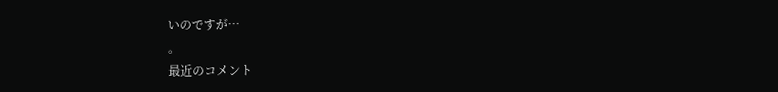いのですが…
。
最近のコメント